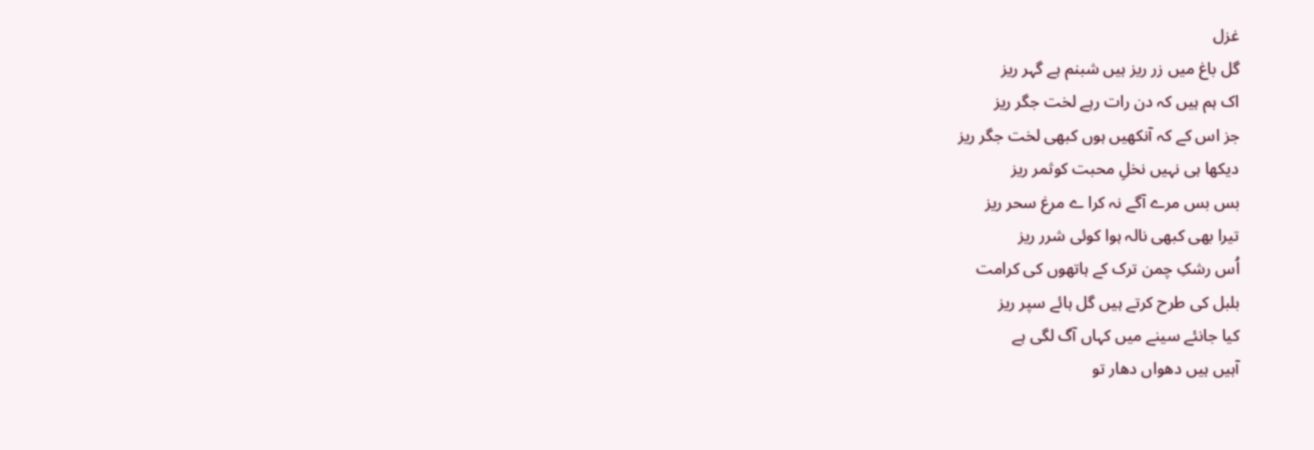غزل
گل باغ میں زر ریز ہیں شبنم ہے گہر ریز
اک ہم ہیں کہ دن رات رہے لخت جگر ریز
جز اس کے کہ آنکھیں ہوں کبھی لخت جگر ریز
دیکھا ہی نہیں نخلِ محبت کوثمر ریز
بس بس مرے آگے نہ کرا ے مرغ سحر ریز
تیرا بھی کبھی نالہ ہوا کوئی شرر ریز
اُس رشکِ چمن ترک کے ہاتھوں کی کرامت
بلبل کی طرح کرتے ہیں گل ہائے سپر ریز
کیا جانئے سینے میں کہاں آگ لگی ہے
آہیں ہیں دھواں دھار تو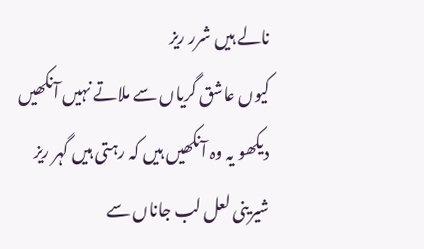نالے ہیں شرر ریز
کیوں عاشق گریاں سے ملاتے نہیں آنکھیں
دیکھو یہ وہ آنکھیں ہیں کہ رہتی ہیں گہر ریز
شیرینی لعل لب جاناں سے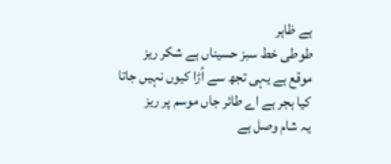ہے ظاہر
طوطی خط سبز حسیناں ہے شکر ریز
موقع ہے یہی تجھ سے اُڑا کیوں نہیں جاتا
کیا ہجر ہے اے طائر جاں موسم پر ریز
یہ شام وصل ہے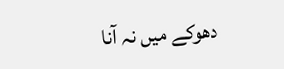دھوکے میں نہ آنا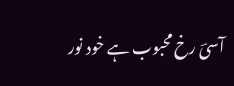آسیؔ رخ محبوب ہے خود نور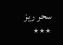سحر ریز
٭٭٭